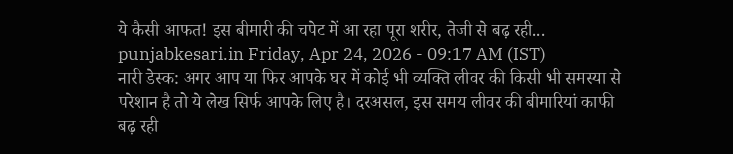ये कैसी आफत! इस बीमारी की चपेट में आ रहा पूरा शरीर, तेजी से बढ़ रही...
punjabkesari.in Friday, Apr 24, 2026 - 09:17 AM (IST)
नारी डेस्क: अगर आप या फिर आपके घर में कोई भी व्यक्ति लीवर की किसी भी समस्या से परेशान है तो ये लेख सिर्फ आपके लिए है। दरअसल, इस समय लीवर की बीमारियां काफी बढ़ रही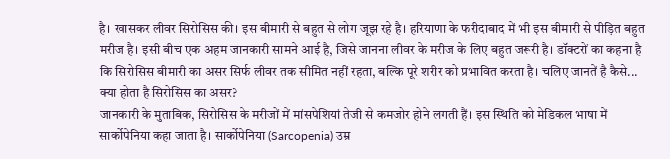है। खासकर लीवर सिरोसिस की। इस बीमारी से बहुत से लोग जूझ रहे है। हरियाणा के फरीदाबाद में भी इस बीमारी से पीड़ित बहुत मरीज है। इसी बीच एक अहम जानकारी सामने आई है, जिसे जानना लीवर के मरीज के लिए बहुत जरूरी है। डॉक्टरों का कहना है कि सिरोसिस बीमारी का असर सिर्फ लीवर तक सीमित नहीं रहता, बल्कि पूरे शरीर को प्रभावित करता है। चलिए जानतें है कैसे...
क्या होता है सिरोसिस का असर?
जानकारी के मुताबिक, सिरोसिस के मरीजों में मांसपेशियां तेजी से कमजोर होने लगती हैं। इस स्थिति को मेडिकल भाषा में सार्कोपेनिया कहा जाता है। सार्कोपेनिया (Sarcopenia) उम्र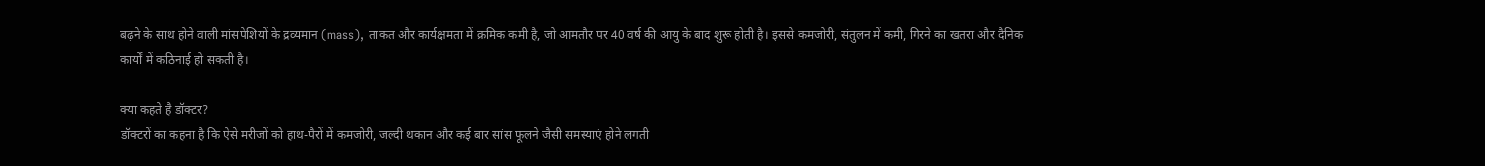बढ़ने के साथ होने वाली मांसपेशियों के द्रव्यमान (mass), ताकत और कार्यक्षमता में क्रमिक कमी है, जो आमतौर पर 40 वर्ष की आयु के बाद शुरू होती है। इससे कमजोरी, संतुलन में कमी, गिरने का खतरा और दैनिक कार्यों में कठिनाई हो सकती है।

क्या कहते है डॉक्टर?
डॉक्टरों का कहना है कि ऐसे मरीजों को हाथ-पैरों में कमजोरी, जल्दी थकान और कई बार सांस फूलने जैसी समस्याएं होने लगती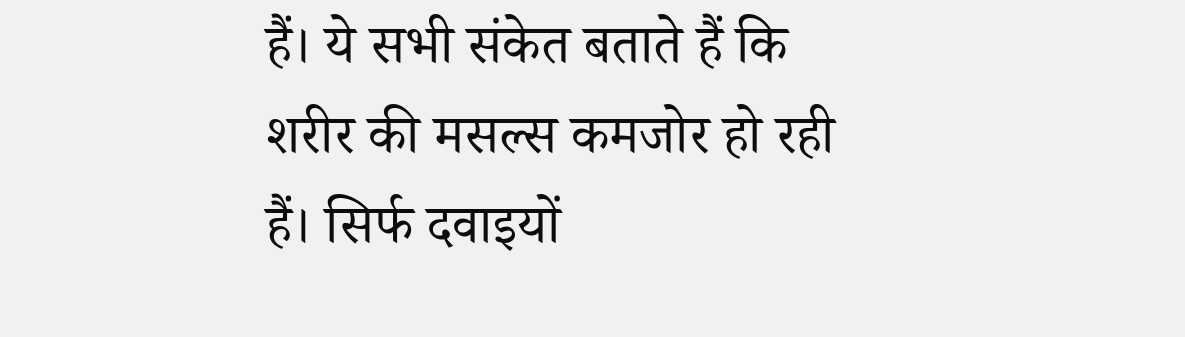हैं। ये सभी संकेत बताते हैं कि शरीर की मसल्स कमजोर हो रही हैं। सिर्फ दवाइयों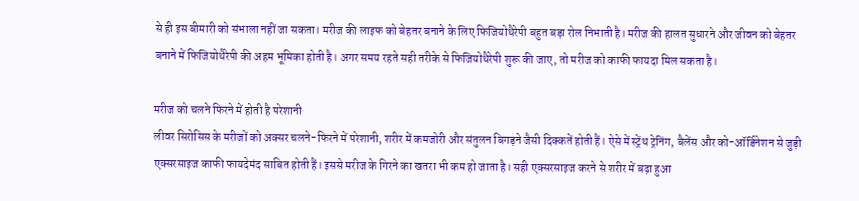से ही इस बीमारी को संभाला नहीं जा सकता। मरीज की लाइफ को बेहतर बनाने के लिए फिजियोथैरेपी बहुत बड़ा रोल निभाती है। मरीज की हालत सुधारने और जीवन को बेहतर बनाने में फिजियोथैरेपी की अहम भूमिका होती है। अगर समय रहते सही तरीके से फिजियोथैरेपी शुरू की जाए, तो मरीज को काफी फायदा मिल सकता है।

मरीज को चलने फिरने में होती है परेशानी
लीवर सिरोसिस के मरीजों को अक्सर चलने-फिरने में परेशानी, शरीर में कमजोरी और संतुलन बिगड़ने जैसी दिक्कतें होती हैं। ऐसे में स्ट्रेंथ ट्रेनिंग, बैलेंस और को-ऑर्डिनेशन से जुड़ी एक्सरसाइज काफी फायदेमंद साबित होती हैं। इससे मरीज के गिरने का खतरा भी कम हो जाता है। सही एक्सरसाइज करने से शरीर में बढ़ा हुआ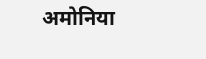अमोनिया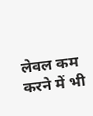लेवल कम करने में भी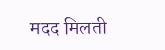मदद मिलती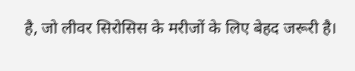है, जो लीवर सिरोसिस के मरीजों के लिए बेहद जरूरी है।